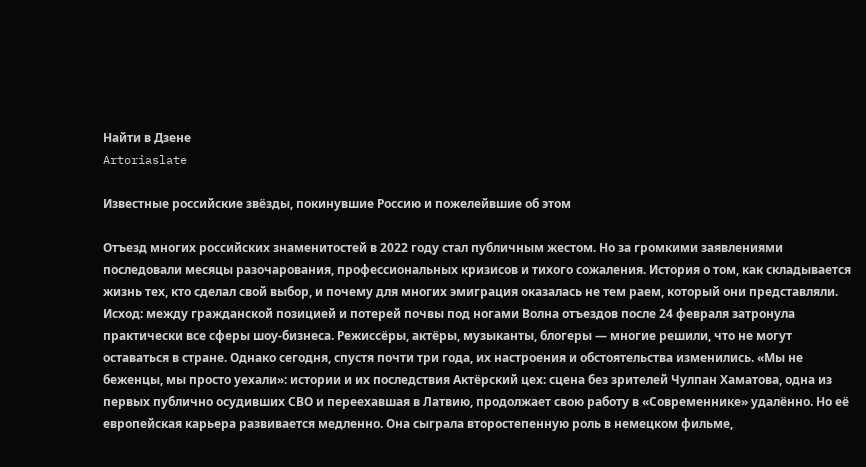Найти в Дзене
Artoriaslate

Известные российские звёзды, покинувшие Россию и пожелейвшие об этом

Отъезд многих российских знаменитостей в 2022 году стал публичным жестом. Но за громкими заявлениями последовали месяцы разочарования, профессиональных кризисов и тихого сожаления. История о том, как складывается жизнь тех, кто сделал свой выбор, и почему для многих эмиграция оказалась не тем раем, который они представляли. Исход: между гражданской позицией и потерей почвы под ногами Волна отъездов после 24 февраля затронула практически все сферы шоу-бизнеса. Режиссёры, актёры, музыканты, блогеры — многие решили, что не могут оставаться в стране. Однако сегодня, спустя почти три года, их настроения и обстоятельства изменились. «Мы не беженцы, мы просто уехали»: истории и их последствия Актёрский цех: сцена без зрителей Чулпан Хаматова, одна из первых публично осудивших СВО и переехавшая в Латвию, продолжает свою работу в «Современнике» удалённо. Но её европейская карьера развивается медленно. Она сыграла второстепенную роль в немецком фильме,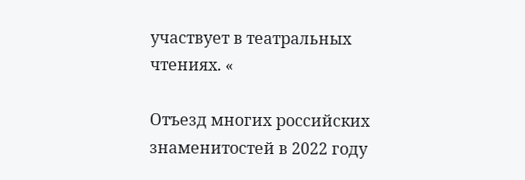участвует в театральных чтениях. «

Отъезд многих российских знаменитостей в 2022 году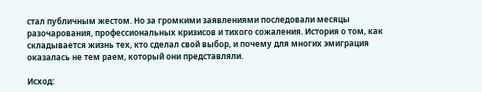стал публичным жестом. Но за громкими заявлениями последовали месяцы разочарования, профессиональных кризисов и тихого сожаления. История о том, как складывается жизнь тех, кто сделал свой выбор, и почему для многих эмиграция оказалась не тем раем, который они представляли.

Исход: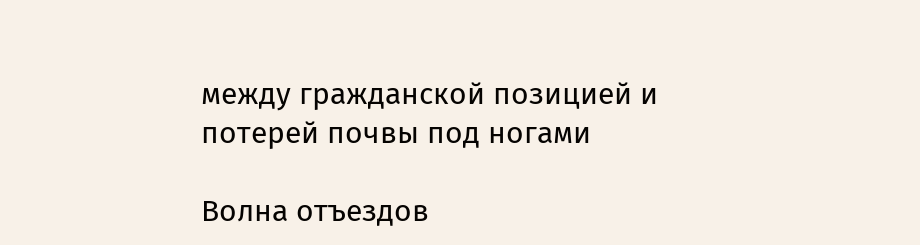между гражданской позицией и потерей почвы под ногами

Волна отъездов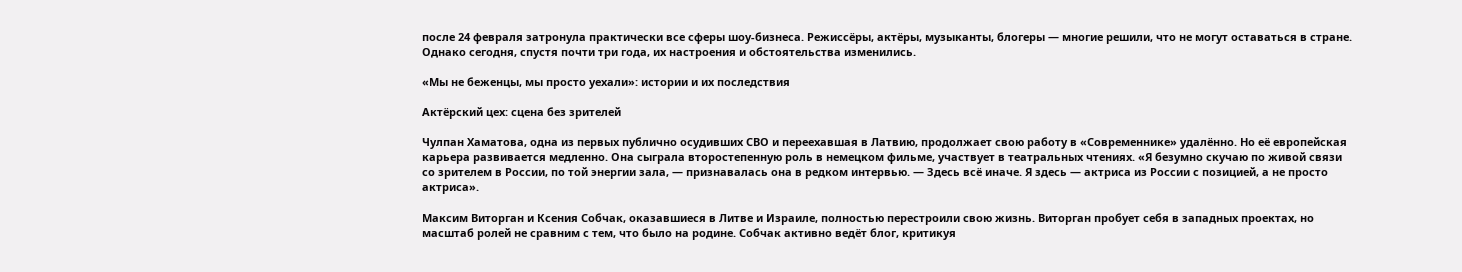после 24 февраля затронула практически все сферы шоу-бизнеса. Режиссёры, актёры, музыканты, блогеры — многие решили, что не могут оставаться в стране. Однако сегодня, спустя почти три года, их настроения и обстоятельства изменились.

«Мы не беженцы, мы просто уехали»: истории и их последствия

Актёрский цех: сцена без зрителей

Чулпан Хаматова, одна из первых публично осудивших СВО и переехавшая в Латвию, продолжает свою работу в «Современнике» удалённо. Но её европейская карьера развивается медленно. Она сыграла второстепенную роль в немецком фильме, участвует в театральных чтениях. «Я безумно скучаю по живой связи со зрителем в России, по той энергии зала, — признавалась она в редком интервью. — Здесь всё иначе. Я здесь — актриса из России с позицией, а не просто актриса».

Максим Виторган и Ксения Собчак, оказавшиеся в Литве и Израиле, полностью перестроили свою жизнь. Виторган пробует себя в западных проектах, но масштаб ролей не сравним с тем, что было на родине. Собчак активно ведёт блог, критикуя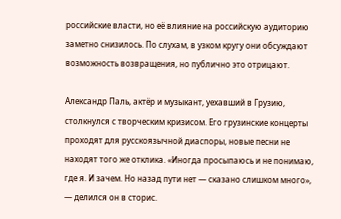российские власти, но её влияние на российскую аудиторию заметно снизилось. По слухам, в узком кругу они обсуждают возможность возвращения, но публично это отрицают.

Александр Паль, актёр и музыкант, уехавший в Грузию, столкнулся с творческим кризисом. Его грузинские концерты проходят для русскоязычной диаспоры, новые песни не находят того же отклика. «Иногда просыпаюсь и не понимаю, где я. И зачем. Но назад пути нет — сказано слишком много», — делился он в сторис.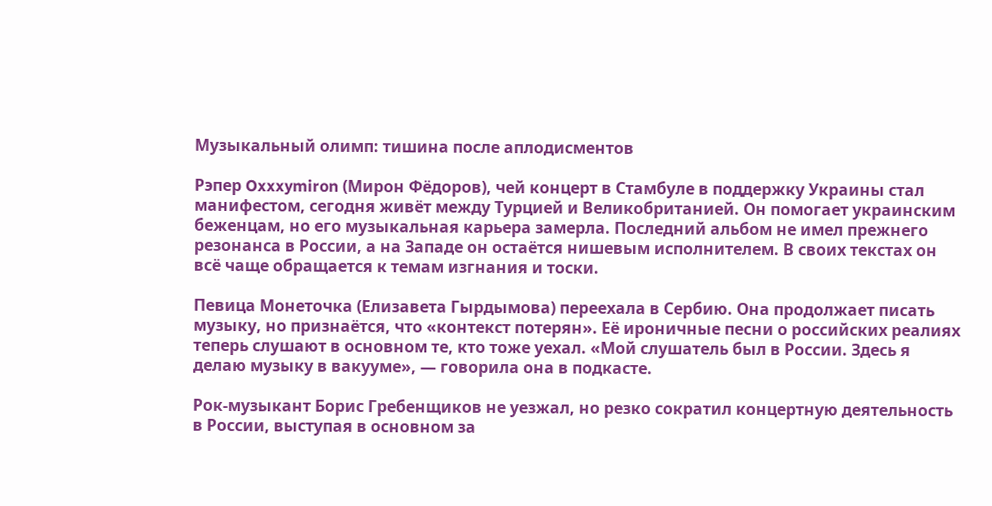Музыкальный олимп: тишина после аплодисментов

Рэпер Oxxxymiron (Мирон Фёдоров), чей концерт в Стамбуле в поддержку Украины стал манифестом, сегодня живёт между Турцией и Великобританией. Он помогает украинским беженцам, но его музыкальная карьера замерла. Последний альбом не имел прежнего резонанса в России, а на Западе он остаётся нишевым исполнителем. В своих текстах он всё чаще обращается к темам изгнания и тоски.

Певица Монеточка (Елизавета Гырдымова) переехала в Сербию. Она продолжает писать музыку, но признаётся, что «контекст потерян». Её ироничные песни о российских реалиях теперь слушают в основном те, кто тоже уехал. «Мой слушатель был в России. Здесь я делаю музыку в вакууме», — говорила она в подкасте.

Рок-музыкант Борис Гребенщиков не уезжал, но резко сократил концертную деятельность в России, выступая в основном за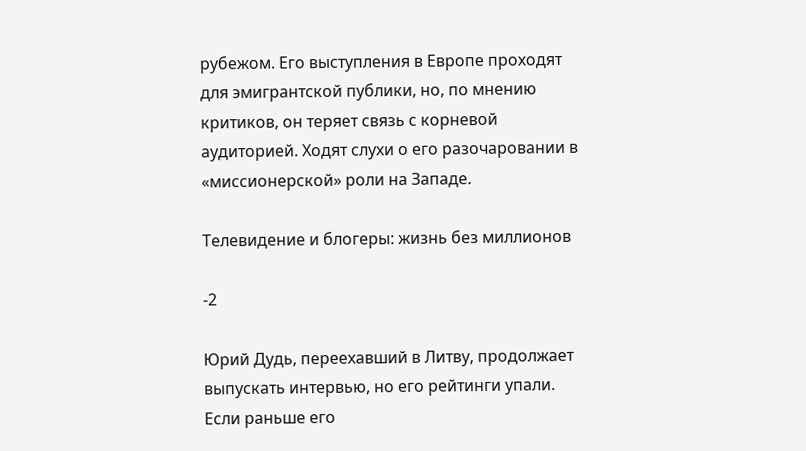рубежом. Его выступления в Европе проходят для эмигрантской публики, но, по мнению критиков, он теряет связь с корневой аудиторией. Ходят слухи о его разочаровании в «миссионерской» роли на Западе.

Телевидение и блогеры: жизнь без миллионов

-2

Юрий Дудь, переехавший в Литву, продолжает выпускать интервью, но его рейтинги упали. Если раньше его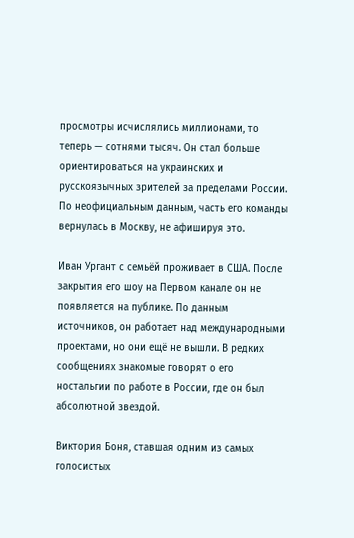просмотры исчислялись миллионами, то теперь — сотнями тысяч. Он стал больше ориентироваться на украинских и русскоязычных зрителей за пределами России. По неофициальным данным, часть его команды вернулась в Москву, не афишируя это.

Иван Ургант с семьёй проживает в США. После закрытия его шоу на Первом канале он не появляется на публике. По данным источников, он работает над международными проектами, но они ещё не вышли. В редких сообщениях знакомые говорят о его ностальгии по работе в России, где он был абсолютной звездой.

Виктория Боня, ставшая одним из самых голосистых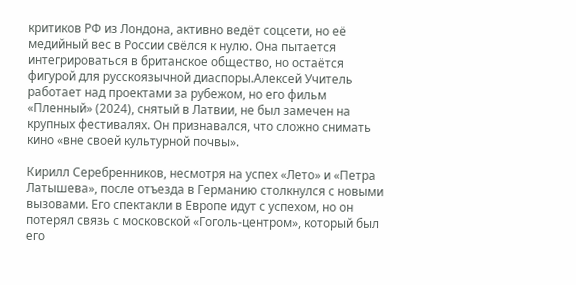критиков РФ из Лондона, активно ведёт соцсети, но её медийный вес в России свёлся к нулю. Она пытается интегрироваться в британское общество, но остаётся фигурой для русскоязычной диаспоры.Алексей Учитель работает над проектами за рубежом, но его фильм «Пленный» (2024), снятый в Латвии, не был замечен на крупных фестивалях. Он признавался, что сложно снимать кино «вне своей культурной почвы».

Кирилл Серебренников, несмотря на успех «Лето» и «Петра Латышева», после отъезда в Германию столкнулся с новыми вызовами. Его спектакли в Европе идут с успехом, но он потерял связь с московской «Гоголь-центром», который был его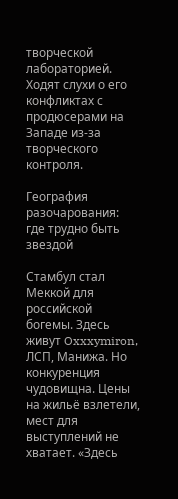творческой лабораторией. Ходят слухи о его конфликтах с продюсерами на Западе из-за творческого контроля.

География разочарования: где трудно быть звездой

Стамбул стал Меккой для российской богемы. Здесь живут Oxxxymiron, ЛСП, Манижа. Но конкуренция чудовищна. Цены на жильё взлетели, мест для выступлений не хватает. «Здесь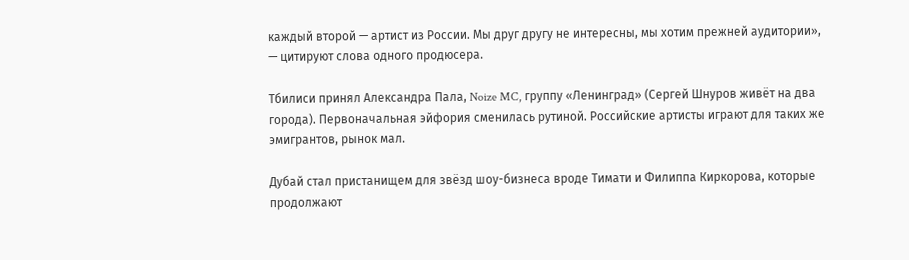каждый второй — артист из России. Мы друг другу не интересны, мы хотим прежней аудитории», — цитируют слова одного продюсера.

Тбилиси принял Александра Пала, Noize MC, группу «Ленинград» (Сергей Шнуров живёт на два города). Первоначальная эйфория сменилась рутиной. Российские артисты играют для таких же эмигрантов, рынок мал.

Дубай стал пристанищем для звёзд шоу-бизнеса вроде Тимати и Филиппа Киркорова, которые продолжают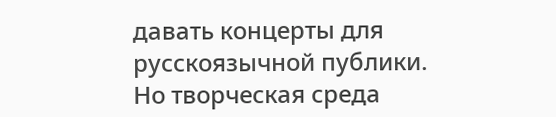давать концерты для русскоязычной публики. Но творческая среда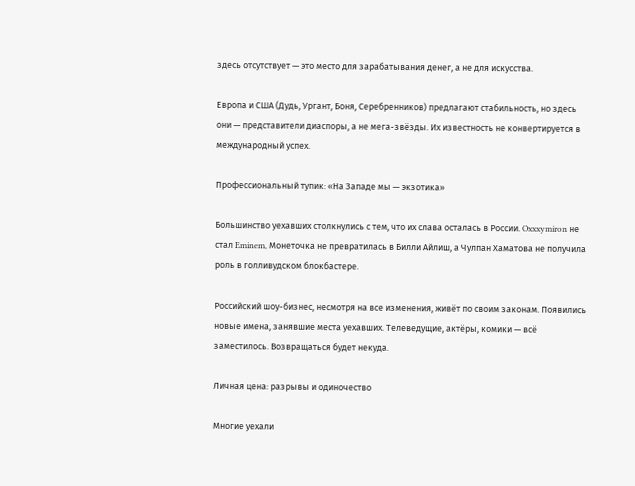здесь отсутствует — это место для зарабатывания денег, а не для искусства.

Европа и США (Дудь, Ургант, Боня, Серебренников) предлагают стабильность, но здесь они — представители диаспоры, а не мега-звёзды. Их известность не конвертируется в международный успех.

Профессиональный тупик: «На Западе мы — экзотика»

Большинство уехавших столкнулись с тем, что их слава осталась в России. Oxxxymiron не стал Eminem, Монеточка не превратилась в Билли Айлиш, а Чулпан Хаматова не получила роль в голливудском блокбастере.

Российский шоу-бизнес, несмотря на все изменения, живёт по своим законам. Появились новые имена, занявшие места уехавших. Телеведущие, актёры, комики — всё заместилось. Возвращаться будет некуда.

Личная цена: разрывы и одиночество

Многие уехали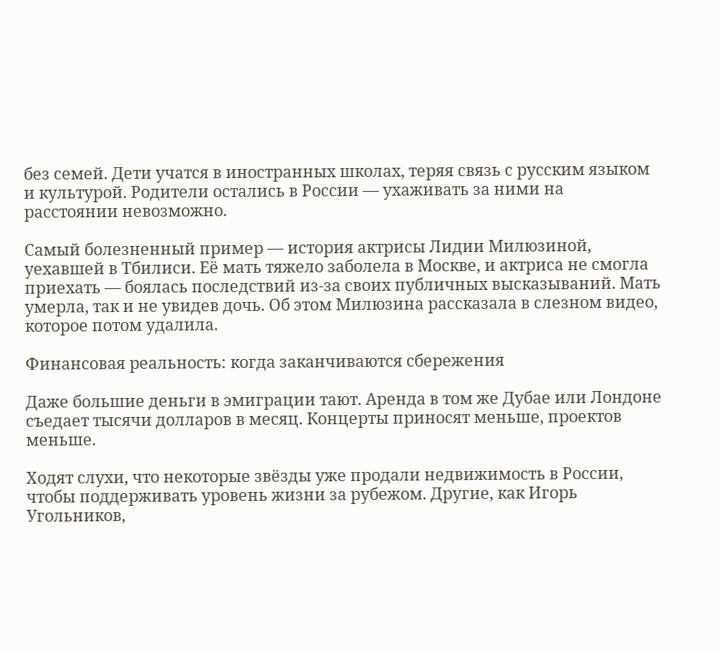без семей. Дети учатся в иностранных школах, теряя связь с русским языком и культурой. Родители остались в России — ухаживать за ними на расстоянии невозможно.

Самый болезненный пример — история актрисы Лидии Милюзиной, уехавшей в Тбилиси. Её мать тяжело заболела в Москве, и актриса не смогла приехать — боялась последствий из-за своих публичных высказываний. Мать умерла, так и не увидев дочь. Об этом Милюзина рассказала в слезном видео, которое потом удалила.

Финансовая реальность: когда заканчиваются сбережения

Даже большие деньги в эмиграции тают. Аренда в том же Дубае или Лондоне съедает тысячи долларов в месяц. Концерты приносят меньше, проектов меньше.

Ходят слухи, что некоторые звёзды уже продали недвижимость в России, чтобы поддерживать уровень жизни за рубежом. Другие, как Игорь Угольников,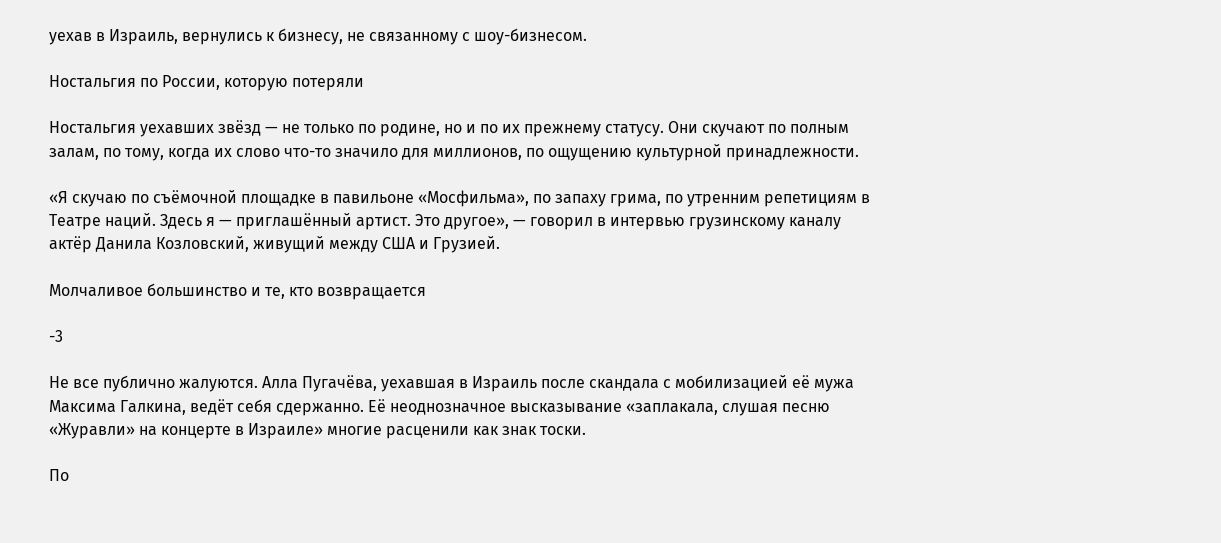уехав в Израиль, вернулись к бизнесу, не связанному с шоу-бизнесом.

Ностальгия по России, которую потеряли

Ностальгия уехавших звёзд — не только по родине, но и по их прежнему статусу. Они скучают по полным залам, по тому, когда их слово что-то значило для миллионов, по ощущению культурной принадлежности.

«Я скучаю по съёмочной площадке в павильоне «Мосфильма», по запаху грима, по утренним репетициям в Театре наций. Здесь я — приглашённый артист. Это другое», — говорил в интервью грузинскому каналу актёр Данила Козловский, живущий между США и Грузией.

Молчаливое большинство и те, кто возвращается

-3

Не все публично жалуются. Алла Пугачёва, уехавшая в Израиль после скандала с мобилизацией её мужа Максима Галкина, ведёт себя сдержанно. Её неоднозначное высказывание «заплакала, слушая песню «Журавли» на концерте в Израиле» многие расценили как знак тоски.

По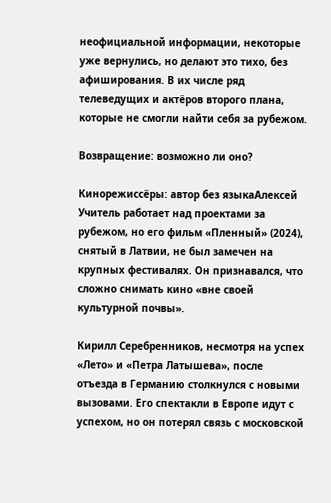неофициальной информации, некоторые уже вернулись, но делают это тихо, без афиширования. В их числе ряд телеведущих и актёров второго плана, которые не смогли найти себя за рубежом.

Возвращение: возможно ли оно?

Кинорежиссёры: автор без языкаАлексей Учитель работает над проектами за рубежом, но его фильм «Пленный» (2024), снятый в Латвии, не был замечен на крупных фестивалях. Он признавался, что сложно снимать кино «вне своей культурной почвы».

Кирилл Серебренников, несмотря на успех «Лето» и «Петра Латышева», после отъезда в Германию столкнулся с новыми вызовами. Его спектакли в Европе идут с успехом, но он потерял связь с московской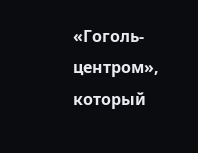«Гоголь-центром», который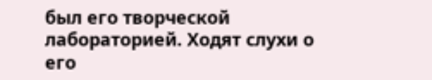был его творческой лабораторией. Ходят слухи о его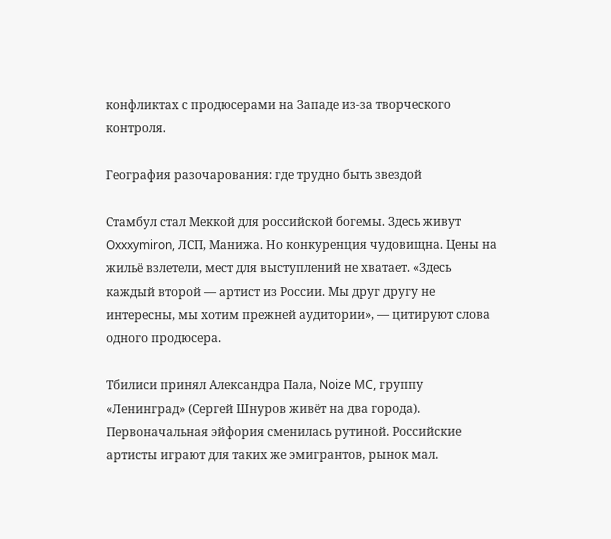конфликтах с продюсерами на Западе из-за творческого контроля.

География разочарования: где трудно быть звездой

Стамбул стал Меккой для российской богемы. Здесь живут Oxxxymiron, ЛСП, Манижа. Но конкуренция чудовищна. Цены на жильё взлетели, мест для выступлений не хватает. «Здесь каждый второй — артист из России. Мы друг другу не интересны, мы хотим прежней аудитории», — цитируют слова одного продюсера.

Тбилиси принял Александра Пала, Noize MC, группу «Ленинград» (Сергей Шнуров живёт на два города). Первоначальная эйфория сменилась рутиной. Российские артисты играют для таких же эмигрантов, рынок мал.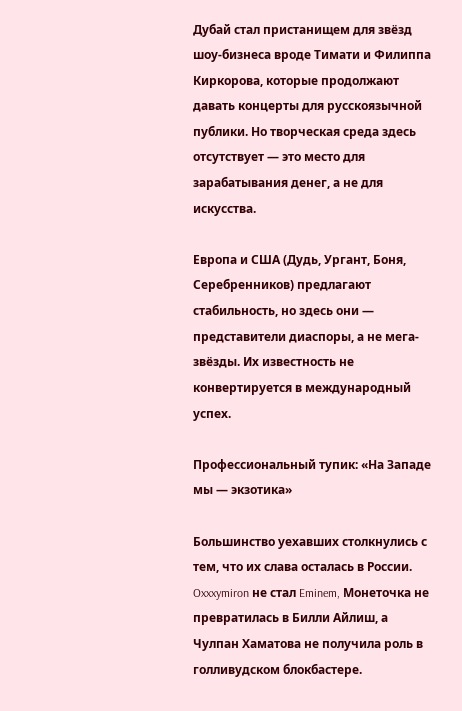Дубай стал пристанищем для звёзд шоу-бизнеса вроде Тимати и Филиппа Киркорова, которые продолжают давать концерты для русскоязычной публики. Но творческая среда здесь отсутствует — это место для зарабатывания денег, а не для искусства.

Европа и США (Дудь, Ургант, Боня, Серебренников) предлагают стабильность, но здесь они — представители диаспоры, а не мега-звёзды. Их известность не конвертируется в международный успех.

Профессиональный тупик: «На Западе мы — экзотика»

Большинство уехавших столкнулись с тем, что их слава осталась в России. Oxxxymiron не стал Eminem, Монеточка не превратилась в Билли Айлиш, а Чулпан Хаматова не получила роль в голливудском блокбастере.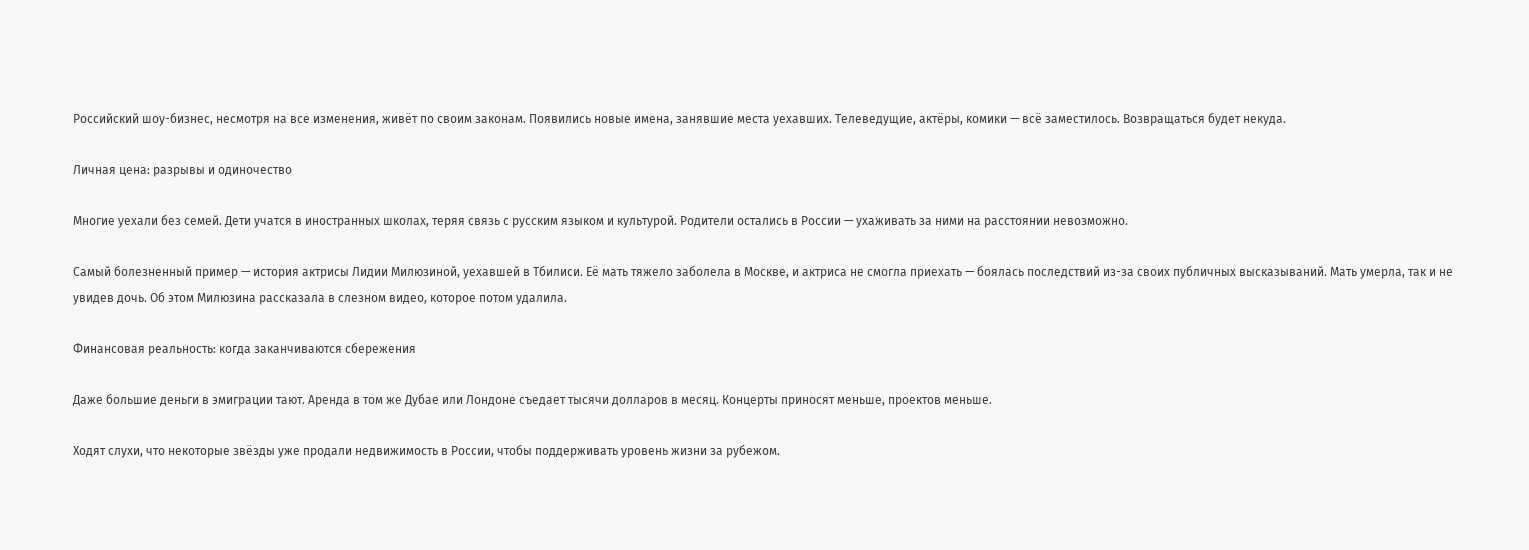Российский шоу-бизнес, несмотря на все изменения, живёт по своим законам. Появились новые имена, занявшие места уехавших. Телеведущие, актёры, комики — всё заместилось. Возвращаться будет некуда.

Личная цена: разрывы и одиночество

Многие уехали без семей. Дети учатся в иностранных школах, теряя связь с русским языком и культурой. Родители остались в России — ухаживать за ними на расстоянии невозможно.

Самый болезненный пример — история актрисы Лидии Милюзиной, уехавшей в Тбилиси. Её мать тяжело заболела в Москве, и актриса не смогла приехать — боялась последствий из-за своих публичных высказываний. Мать умерла, так и не увидев дочь. Об этом Милюзина рассказала в слезном видео, которое потом удалила.

Финансовая реальность: когда заканчиваются сбережения

Даже большие деньги в эмиграции тают. Аренда в том же Дубае или Лондоне съедает тысячи долларов в месяц. Концерты приносят меньше, проектов меньше.

Ходят слухи, что некоторые звёзды уже продали недвижимость в России, чтобы поддерживать уровень жизни за рубежом.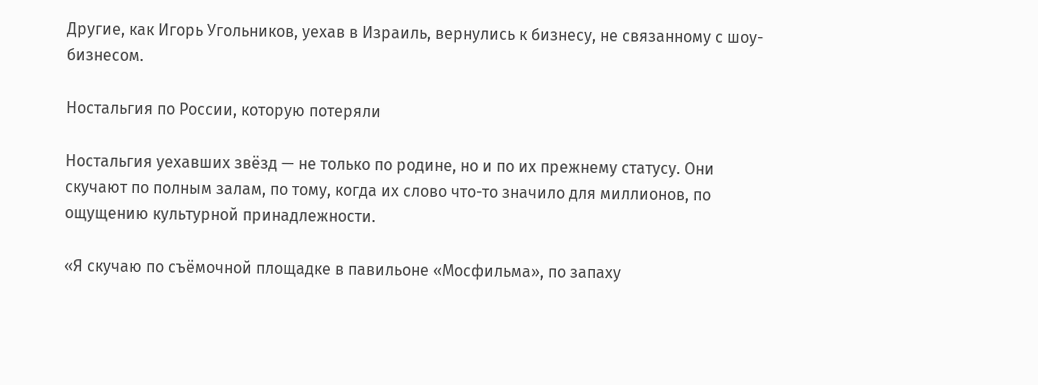Другие, как Игорь Угольников, уехав в Израиль, вернулись к бизнесу, не связанному с шоу-бизнесом.

Ностальгия по России, которую потеряли

Ностальгия уехавших звёзд — не только по родине, но и по их прежнему статусу. Они скучают по полным залам, по тому, когда их слово что-то значило для миллионов, по ощущению культурной принадлежности.

«Я скучаю по съёмочной площадке в павильоне «Мосфильма», по запаху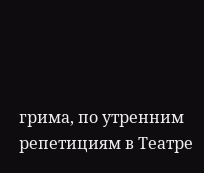грима, по утренним репетициям в Театре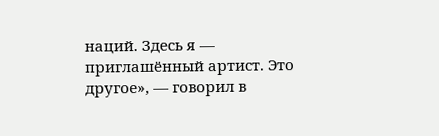наций. Здесь я — приглашённый артист. Это другое», — говорил в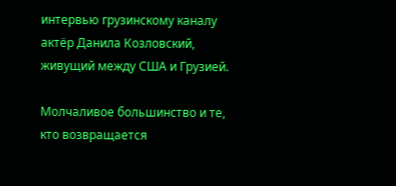интервью грузинскому каналу актёр Данила Козловский, живущий между США и Грузией.

Молчаливое большинство и те, кто возвращается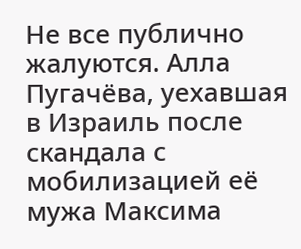Не все публично жалуются. Алла Пугачёва, уехавшая в Израиль после скандала с мобилизацией её мужа Максима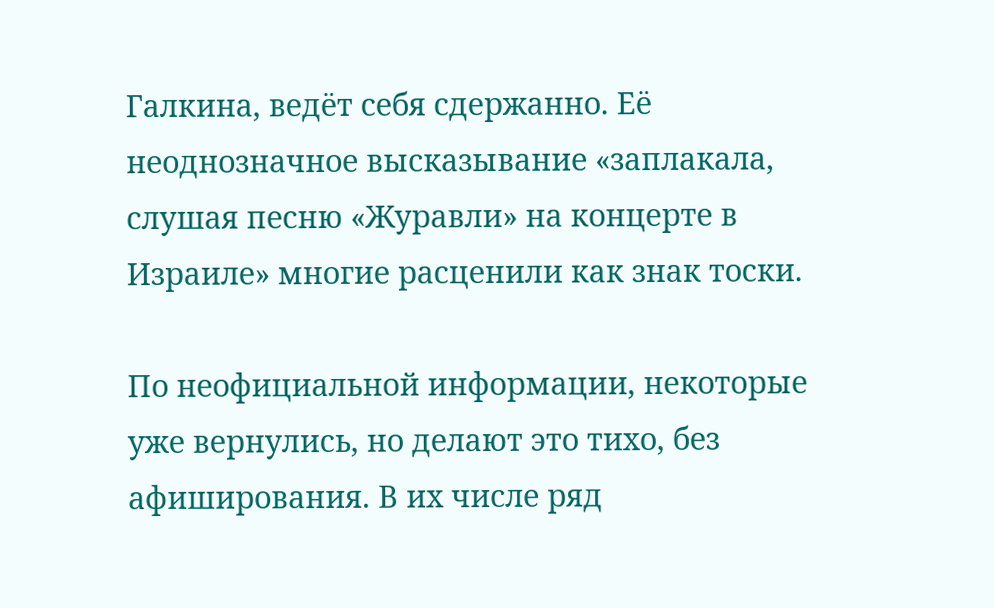Галкина, ведёт себя сдержанно. Её неоднозначное высказывание «заплакала, слушая песню «Журавли» на концерте в Израиле» многие расценили как знак тоски.

По неофициальной информации, некоторые уже вернулись, но делают это тихо, без афиширования. В их числе ряд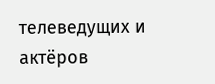телеведущих и актёров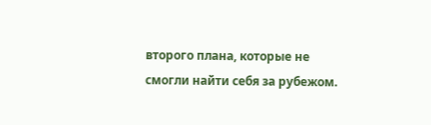второго плана, которые не смогли найти себя за рубежом.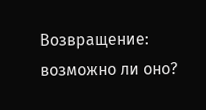Возвращение: возможно ли оно?